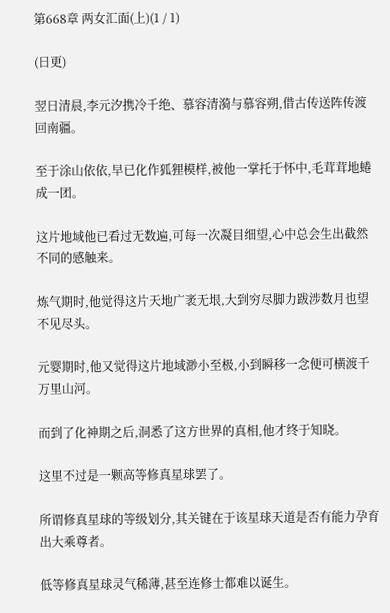第668章 两女汇面(上)(1 / 1)

(日更)

翌日清晨,李元汐携冷千绝、慕容清漪与慕容朔,借古传送阵传渡回南疆。

至于涂山依依,早已化作狐狸模样,被他一掌托于怀中,毛茸茸地蜷成一团。

这片地域他已看过无数遍,可每一次凝目细望,心中总会生出截然不同的感触来。

炼气期时,他觉得这片天地广袤无垠,大到穷尽脚力跋涉数月也望不见尽头。

元婴期时,他又觉得这片地域渺小至极,小到瞬移一念便可横渡千万里山河。

而到了化神期之后,洞悉了这方世界的真相,他才终于知晓。

这里不过是一颗高等修真星球罢了。

所谓修真星球的等级划分,其关键在于该星球天道是否有能力孕育出大乘尊者。

低等修真星球灵气稀薄,甚至连修士都难以诞生。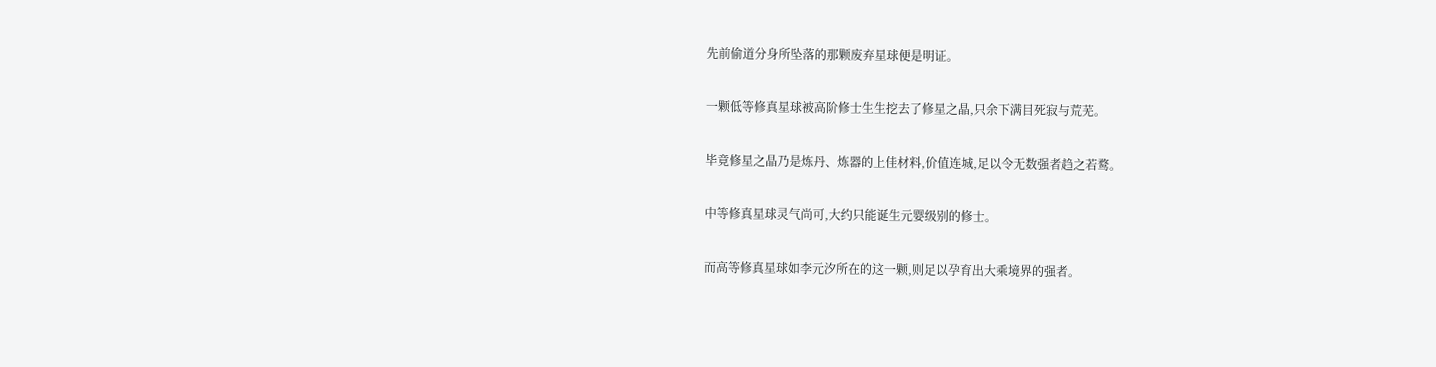先前偷道分身所坠落的那颗废弃星球便是明证。

一颗低等修真星球被高阶修士生生挖去了修星之晶,只余下满目死寂与荒芜。

毕竟修星之晶乃是炼丹、炼器的上佳材料,价值连城,足以令无数强者趋之若鹜。

中等修真星球灵气尚可,大约只能诞生元婴级别的修士。

而高等修真星球如李元汐所在的这一颗,则足以孕育出大乘境界的强者。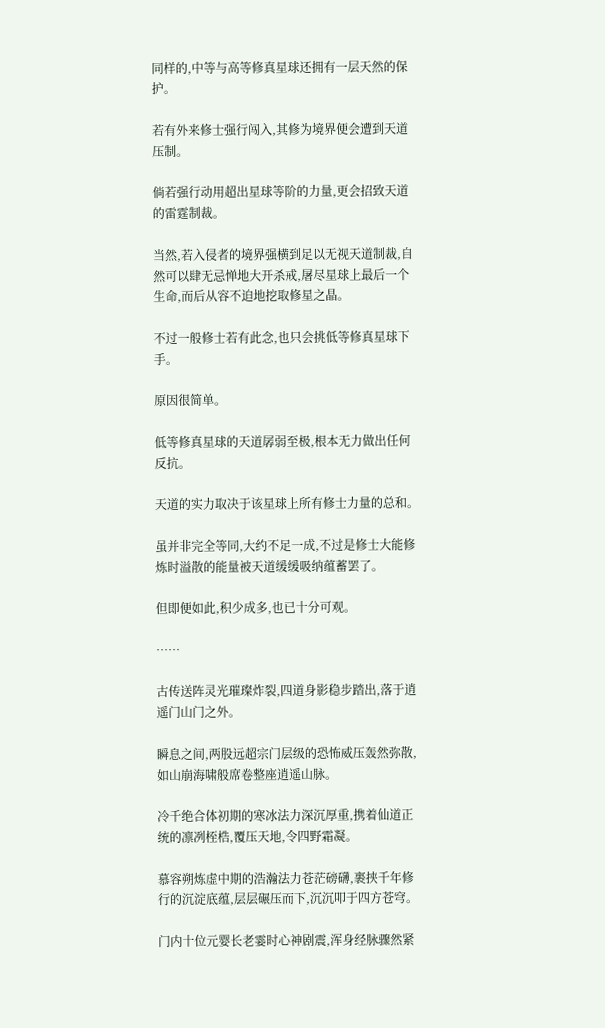同样的,中等与高等修真星球还拥有一层天然的保护。

若有外来修士强行闯入,其修为境界便会遭到天道压制。

倘若强行动用超出星球等阶的力量,更会招致天道的雷霆制裁。

当然,若入侵者的境界强横到足以无视天道制裁,自然可以肆无忌惮地大开杀戒,屠尽星球上最后一个生命,而后从容不迫地挖取修星之晶。

不过一般修士若有此念,也只会挑低等修真星球下手。

原因很简单。

低等修真星球的天道孱弱至极,根本无力做出任何反抗。

天道的实力取决于该星球上所有修士力量的总和。

虽并非完全等同,大约不足一成,不过是修士大能修炼时溢散的能量被天道缓缓吸纳蕴蓄罢了。

但即便如此,积少成多,也已十分可观。

……

古传送阵灵光璀璨炸裂,四道身影稳步踏出,落于逍遥门山门之外。

瞬息之间,两股远超宗门层级的恐怖威压轰然弥散,如山崩海啸般席卷整座逍遥山脉。

冷千绝合体初期的寒冰法力深沉厚重,携着仙道正统的凛冽桎梏,覆压天地,令四野霜凝。

慕容朔炼虚中期的浩瀚法力苍茫磅礴,裹挟千年修行的沉淀底蕴,层层碾压而下,沉沉叩于四方苍穹。

门内十位元婴长老霎时心神剧震,浑身经脉骤然紧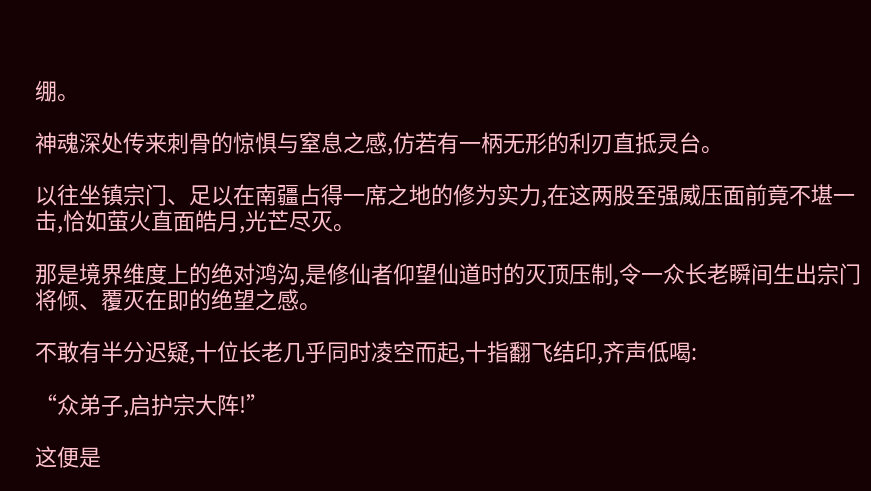绷。

神魂深处传来刺骨的惊惧与窒息之感,仿若有一柄无形的利刃直抵灵台。

以往坐镇宗门、足以在南疆占得一席之地的修为实力,在这两股至强威压面前竟不堪一击,恰如萤火直面皓月,光芒尽灭。

那是境界维度上的绝对鸿沟,是修仙者仰望仙道时的灭顶压制,令一众长老瞬间生出宗门将倾、覆灭在即的绝望之感。

不敢有半分迟疑,十位长老几乎同时凌空而起,十指翻飞结印,齐声低喝:

“众弟子,启护宗大阵!”

这便是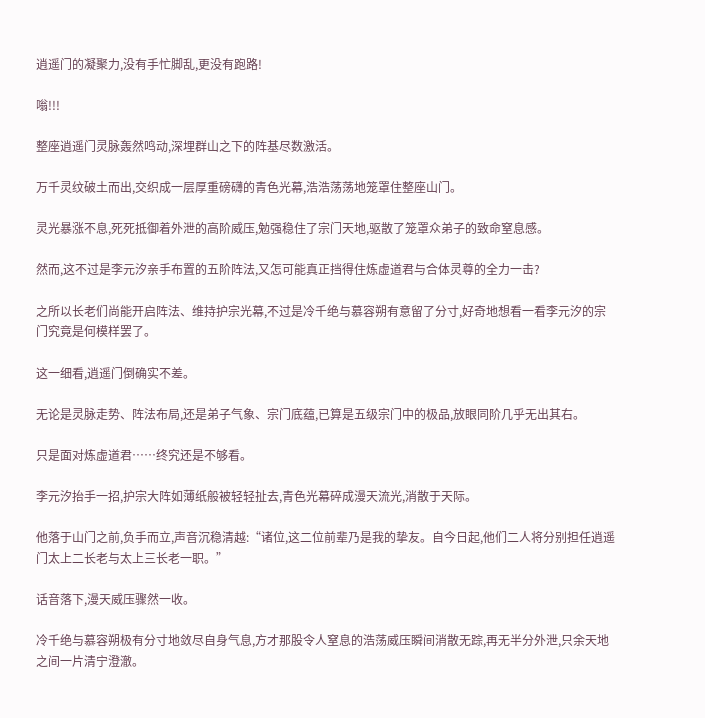逍遥门的凝聚力,没有手忙脚乱,更没有跑路!

嗡!!!

整座逍遥门灵脉轰然鸣动,深埋群山之下的阵基尽数激活。

万千灵纹破土而出,交织成一层厚重磅礴的青色光幕,浩浩荡荡地笼罩住整座山门。

灵光暴涨不息,死死抵御着外泄的高阶威压,勉强稳住了宗门天地,驱散了笼罩众弟子的致命窒息感。

然而,这不过是李元汐亲手布置的五阶阵法,又怎可能真正挡得住炼虚道君与合体灵尊的全力一击?

之所以长老们尚能开启阵法、维持护宗光幕,不过是冷千绝与慕容朔有意留了分寸,好奇地想看一看李元汐的宗门究竟是何模样罢了。

这一细看,逍遥门倒确实不差。

无论是灵脉走势、阵法布局,还是弟子气象、宗门底蕴,已算是五级宗门中的极品,放眼同阶几乎无出其右。

只是面对炼虚道君……终究还是不够看。

李元汐抬手一招,护宗大阵如薄纸般被轻轻扯去,青色光幕碎成漫天流光,消散于天际。

他落于山门之前,负手而立,声音沉稳清越:“诸位,这二位前辈乃是我的挚友。自今日起,他们二人将分别担任逍遥门太上二长老与太上三长老一职。”

话音落下,漫天威压骤然一收。

冷千绝与慕容朔极有分寸地敛尽自身气息,方才那股令人窒息的浩荡威压瞬间消散无踪,再无半分外泄,只余天地之间一片清宁澄澈。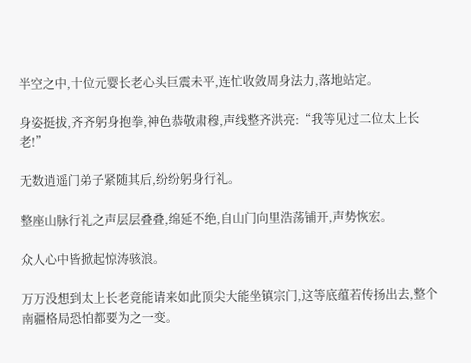半空之中,十位元婴长老心头巨震未平,连忙收敛周身法力,落地站定。

身姿挺拔,齐齐躬身抱拳,神色恭敬肃穆,声线整齐洪亮:“我等见过二位太上长老!”

无数逍遥门弟子紧随其后,纷纷躬身行礼。

整座山脉行礼之声层层叠叠,绵延不绝,自山门向里浩荡铺开,声势恢宏。

众人心中皆掀起惊涛骇浪。

万万没想到太上长老竟能请来如此顶尖大能坐镇宗门,这等底蕴若传扬出去,整个南疆格局恐怕都要为之一变。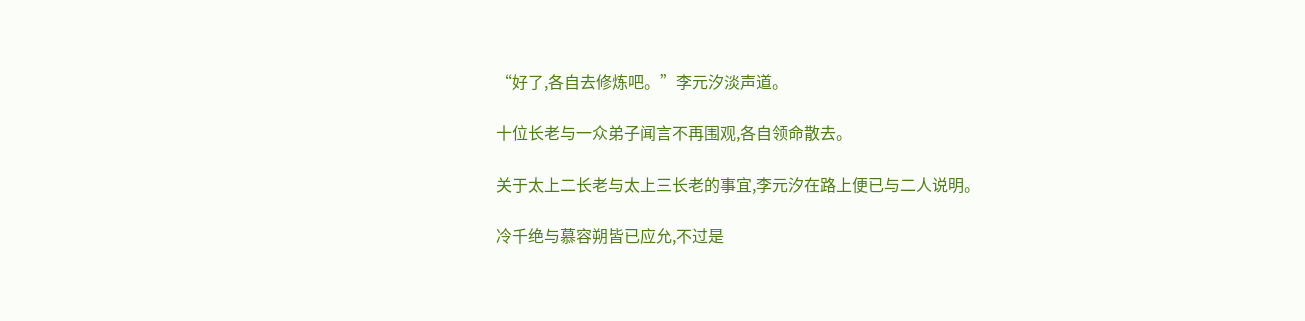“好了,各自去修炼吧。”李元汐淡声道。

十位长老与一众弟子闻言不再围观,各自领命散去。

关于太上二长老与太上三长老的事宜,李元汐在路上便已与二人说明。

冷千绝与慕容朔皆已应允,不过是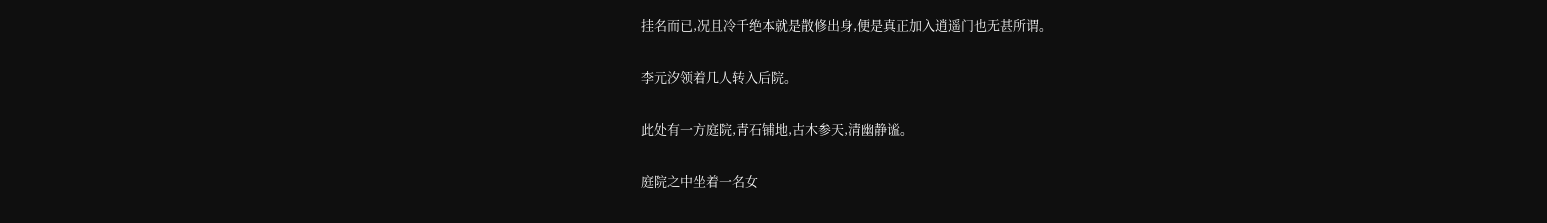挂名而已,况且冷千绝本就是散修出身,便是真正加入逍遥门也无甚所谓。

李元汐领着几人转入后院。

此处有一方庭院,青石铺地,古木参天,清幽静谧。

庭院之中坐着一名女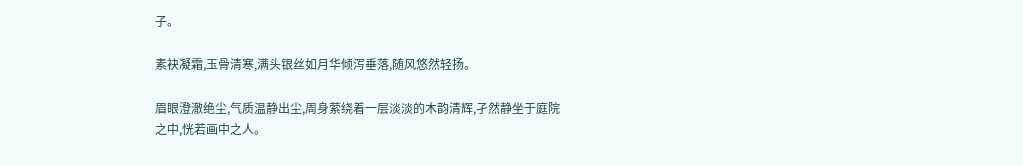子。

素袂凝霜,玉骨清寒,满头银丝如月华倾泻垂落,随风悠然轻扬。

眉眼澄澈绝尘,气质温静出尘,周身萦绕着一层淡淡的木韵清辉,孑然静坐于庭院之中,恍若画中之人。